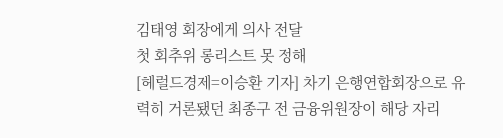김태영 회장에게 의사 전달
첫 회추위 롱리스트 못 정해
[헤럴드경제=이승환 기자] 차기 은행연합회장으로 유력히 거론됐던 최종구 전 금융위원장이 해당 자리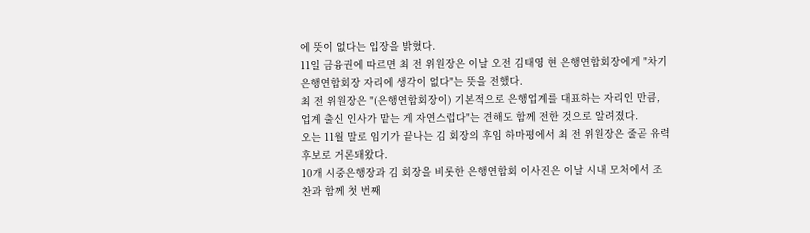에 뜻이 없다는 입장을 밝혔다.
11일 금융권에 따르면 최 전 위원장은 이날 오전 김태영 현 은행연합회장에게 "차기 은행연합회장 자리에 생각이 없다"는 뜻을 전했다.
최 전 위원장은 "(은행연합회장이) 기본적으로 은행업계를 대표하는 자리인 만큼, 업계 출신 인사가 맡는 게 자연스럽다"는 견해도 함께 전한 것으로 알려졌다.
오는 11월 말로 임기가 끝나는 김 회장의 후임 하마평에서 최 전 위원장은 줄곧 유력 후보로 거론돼왔다.
10개 시중은행장과 김 회장을 비롯한 은행연합회 이사진은 이날 시내 모처에서 조찬과 함께 첫 번째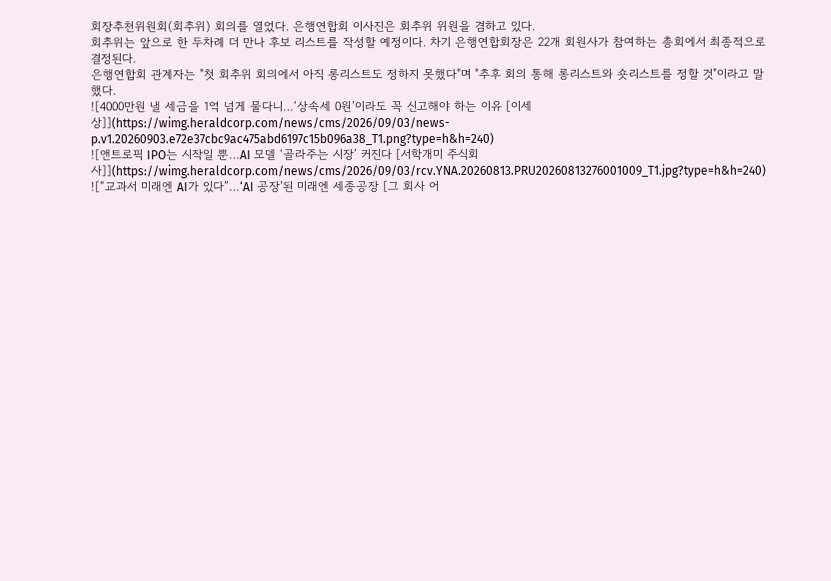회장추천위원회(회추위) 회의를 열었다. 은행연합회 이사진은 회추위 위원을 겸하고 있다.
회추위는 앞으로 한 두차례 더 만나 후보 리스트를 작성할 예정이다. 차기 은행연합회장은 22개 회원사가 참여하는 총회에서 최종적으로 결정된다.
은행연합회 관계자는 "첫 회추위 회의에서 아직 롱리스트도 정하지 못했다"며 "추후 회의 통해 롱리스트와 숏리스트를 정할 것"이라고 말했다.
![4000만원 낼 세금을 1억 넘게 물다니…‘상속세 0원’이라도 꼭 신고해야 하는 이유 [이세상]](https://wimg.heraldcorp.com/news/cms/2026/09/03/news-p.v1.20260903.e72e37cbc9ac475abd6197c15b096a38_T1.png?type=h&h=240)
![앤트로픽 IPO는 시작일 뿐…AI 모델 ‘골라주는 시장’ 커진다 [서학개미 주식회사]](https://wimg.heraldcorp.com/news/cms/2026/09/03/rcv.YNA.20260813.PRU20260813276001009_T1.jpg?type=h&h=240)
![“교과서 미래엔 AI가 있다”…‘AI 공장’된 미래엔 세종공장 [그 회사 어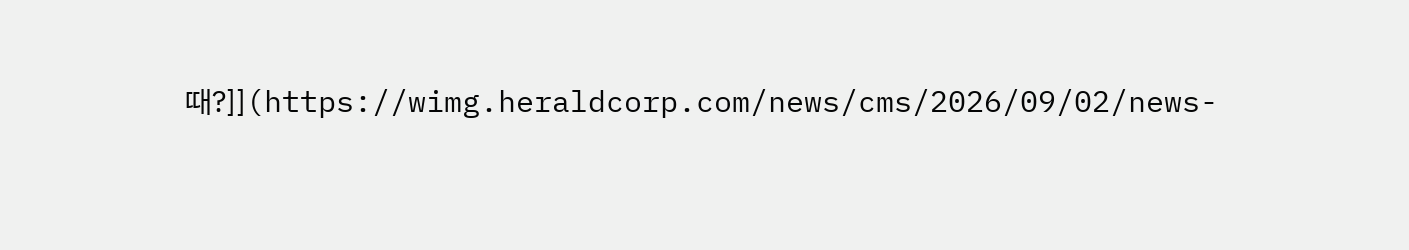때?]](https://wimg.heraldcorp.com/news/cms/2026/09/02/news-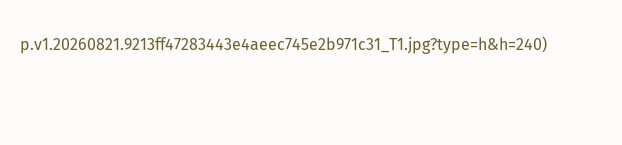p.v1.20260821.9213ff47283443e4aeec745e2b971c31_T1.jpg?type=h&h=240)